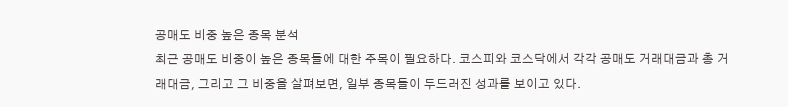공매도 비중 높은 종목 분석
최근 공매도 비중이 높은 종목들에 대한 주목이 필요하다. 코스피와 코스닥에서 각각 공매도 거래대금과 총 거래대금, 그리고 그 비중을 살펴보면, 일부 종목들이 두드러진 성과를 보이고 있다.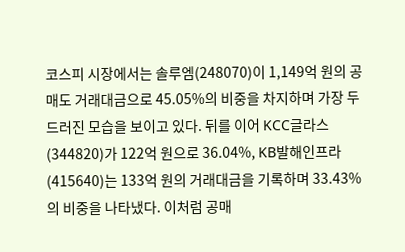코스피 시장에서는 솔루엠(248070)이 1,149억 원의 공매도 거래대금으로 45.05%의 비중을 차지하며 가장 두드러진 모습을 보이고 있다. 뒤를 이어 KCC글라스(344820)가 122억 원으로 36.04%, KB발해인프라(415640)는 133억 원의 거래대금을 기록하며 33.43%의 비중을 나타냈다. 이처럼 공매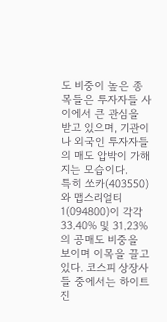도 비중이 높은 종목들은 투자자들 사이에서 큰 관심을 받고 있으며, 기관이나 외국인 투자자들의 매도 압박이 가해지는 모습이다.
특히 쏘카(403550)와 맵스리얼티1(094800)이 각각 33.40% 및 31.23%의 공매도 비중을 보이며 이목을 끌고 있다. 코스피 상장사들 중에서는 하이트진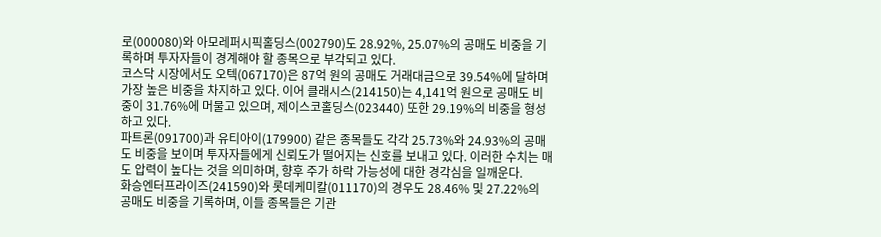로(000080)와 아모레퍼시픽홀딩스(002790)도 28.92%, 25.07%의 공매도 비중을 기록하며 투자자들이 경계해야 할 종목으로 부각되고 있다.
코스닥 시장에서도 오텍(067170)은 87억 원의 공매도 거래대금으로 39.54%에 달하며 가장 높은 비중을 차지하고 있다. 이어 클래시스(214150)는 4,141억 원으로 공매도 비중이 31.76%에 머물고 있으며, 제이스코홀딩스(023440) 또한 29.19%의 비중을 형성하고 있다.
파트론(091700)과 유티아이(179900) 같은 종목들도 각각 25.73%와 24.93%의 공매도 비중을 보이며 투자자들에게 신뢰도가 떨어지는 신호를 보내고 있다. 이러한 수치는 매도 압력이 높다는 것을 의미하며, 향후 주가 하락 가능성에 대한 경각심을 일깨운다.
화승엔터프라이즈(241590)와 롯데케미칼(011170)의 경우도 28.46% 및 27.22%의 공매도 비중을 기록하며, 이들 종목들은 기관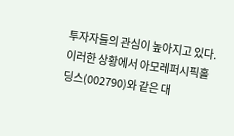투자자들의 관심이 높아지고 있다. 이러한 상황에서 아모레퍼시픽홀딩스(002790)와 같은 대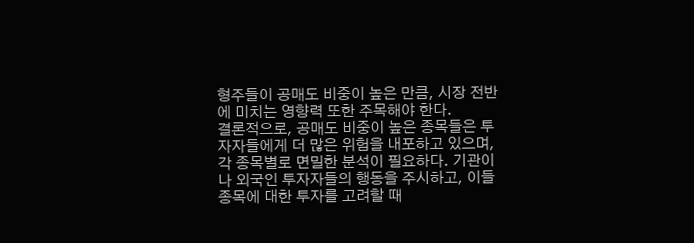형주들이 공매도 비중이 높은 만큼, 시장 전반에 미치는 영향력 또한 주목해야 한다.
결론적으로, 공매도 비중이 높은 종목들은 투자자들에게 더 많은 위험을 내포하고 있으며, 각 종목별로 면밀한 분석이 필요하다. 기관이나 외국인 투자자들의 행동을 주시하고, 이들 종목에 대한 투자를 고려할 때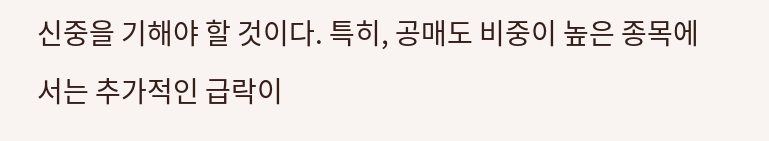신중을 기해야 할 것이다. 특히, 공매도 비중이 높은 종목에서는 추가적인 급락이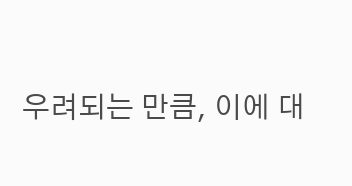우려되는 만큼, 이에 대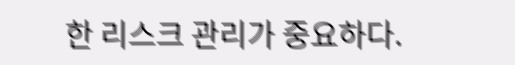한 리스크 관리가 중요하다.